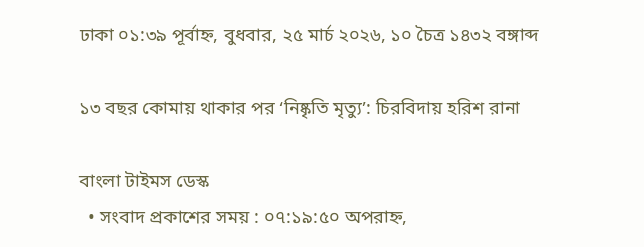ঢাকা ০১:৩৯ পূর্বাহ্ন, বুধবার, ২৫ মার্চ ২০২৬, ১০ চৈত্র ১৪৩২ বঙ্গাব্দ

১৩ বছর কোমায় থাকার পর ‘নিষ্কৃতি মৃত্যু’: চিরবিদায় হরিশ রানা

বাংলা টাইমস ডেস্ক
  • সংবাদ প্রকাশের সময় : ০৭:১৯:৫০ অপরাহ্ন,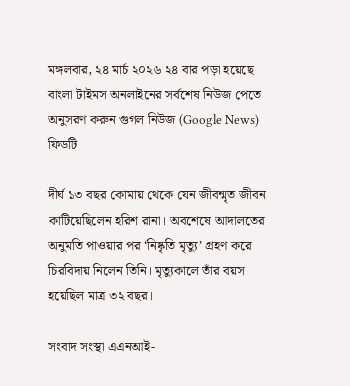মঙ্গলবার, ২৪ মার্চ ২০২৬ ২৪ বার পড়া হয়েছে
বাংলা টাইমস অনলাইনের সর্বশেষ নিউজ পেতে অনুসরণ করুন গুগল নিউজ (Google News) ফিডটি

দীর্ঘ ১৩ বছর কোমায় থেকে যেন জীবন্মৃত জীবন কাটিয়েছিলেন হরিশ রানা। অবশেষে আদালতের অনুমতি পাওয়ার পর ‘নিষ্কৃতি মৃত্যু’ গ্রহণ করে চিরবিদায় নিলেন তিনি। মৃত্যুকালে তাঁর বয়স হয়েছিল মাত্র ৩২ বছর।

সংবাদ সংস্থা এএনআই-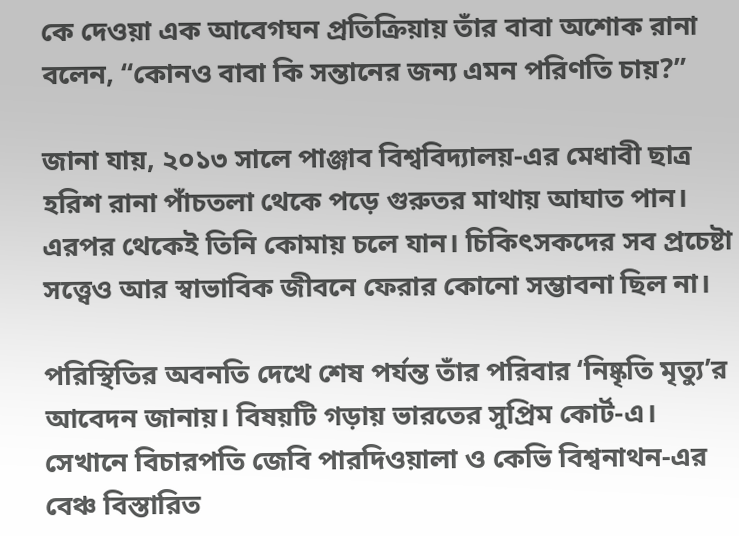কে দেওয়া এক আবেগঘন প্রতিক্রিয়ায় তাঁর বাবা অশোক রানা বলেন, “কোনও বাবা কি সন্তানের জন্য এমন পরিণতি চায়?”

জানা যায়, ২০১৩ সালে পাঞ্জাব বিশ্ববিদ্যালয়-এর মেধাবী ছাত্র হরিশ রানা পাঁচতলা থেকে পড়ে গুরুতর মাথায় আঘাত পান। এরপর থেকেই তিনি কোমায় চলে যান। চিকিৎসকদের সব প্রচেষ্টা সত্ত্বেও আর স্বাভাবিক জীবনে ফেরার কোনো সম্ভাবনা ছিল না।

পরিস্থিতির অবনতি দেখে শেষ পর্যন্ত তাঁর পরিবার ‘নিষ্কৃতি মৃত্যু’র আবেদন জানায়। বিষয়টি গড়ায় ভারতের সুপ্রিম কোর্ট-এ। সেখানে বিচারপতি জেবি পারদিওয়ালা ও কেভি বিশ্বনাথন-এর বেঞ্চ বিস্তারিত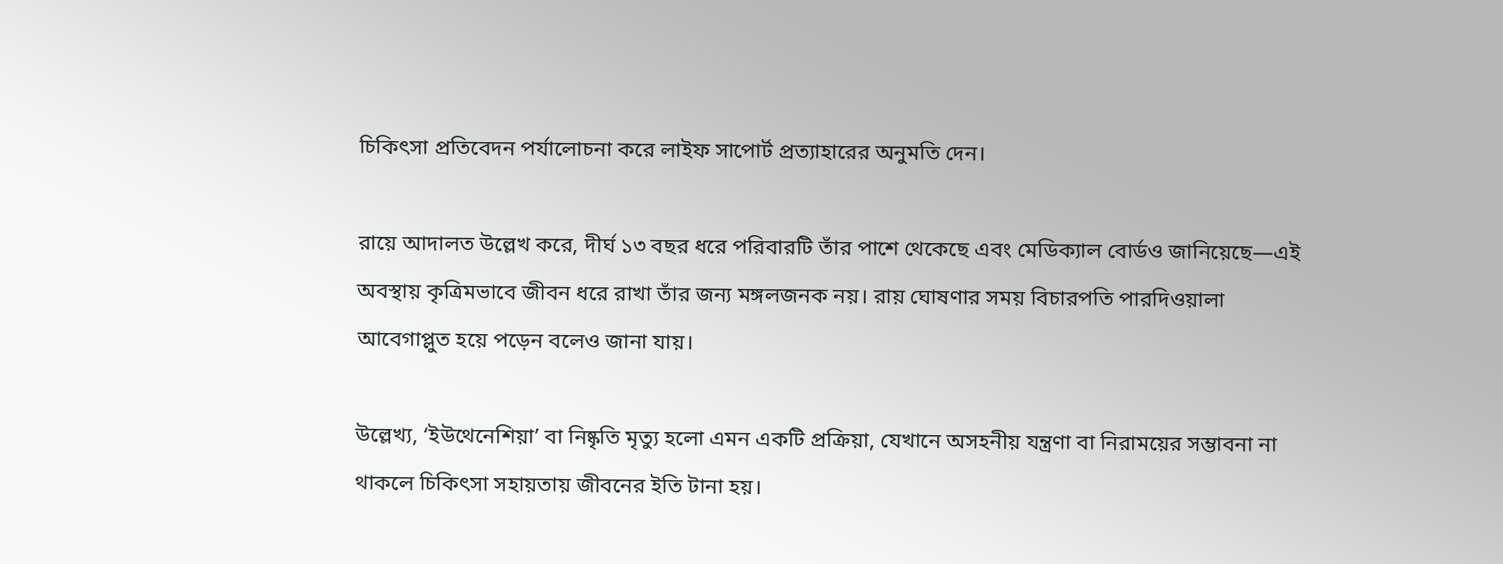চিকিৎসা প্রতিবেদন পর্যালোচনা করে লাইফ সাপোর্ট প্রত্যাহারের অনুমতি দেন।

রায়ে আদালত উল্লেখ করে, দীর্ঘ ১৩ বছর ধরে পরিবারটি তাঁর পাশে থেকেছে এবং মেডিক্যাল বোর্ডও জানিয়েছে—এই অবস্থায় কৃত্রিমভাবে জীবন ধরে রাখা তাঁর জন্য মঙ্গলজনক নয়। রায় ঘোষণার সময় বিচারপতি পারদিওয়ালা আবেগাপ্লুত হয়ে পড়েন বলেও জানা যায়।

উল্লেখ্য, ‘ইউথেনেশিয়া’ বা নিষ্কৃতি মৃত্যু হলো এমন একটি প্রক্রিয়া, যেখানে অসহনীয় যন্ত্রণা বা নিরাময়ের সম্ভাবনা না থাকলে চিকিৎসা সহায়তায় জীবনের ইতি টানা হয়।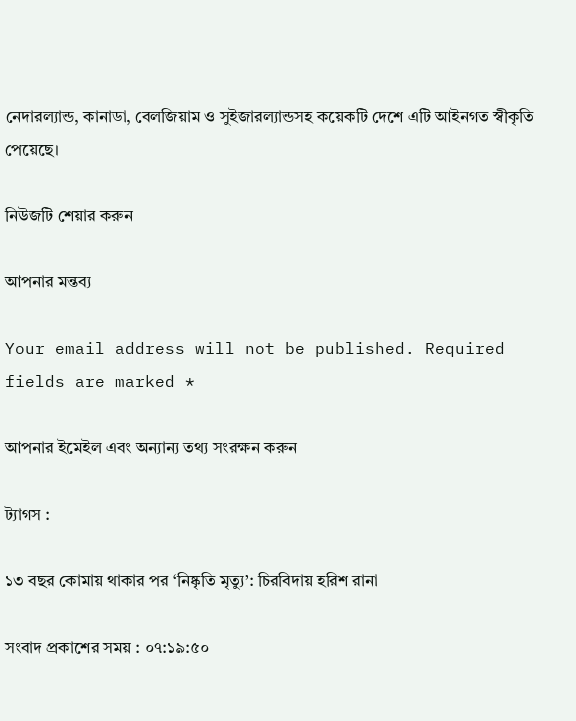নেদারল্যান্ড, কানাডা, বেলজিয়াম ও সুইজারল্যান্ডসহ কয়েকটি দেশে এটি আইনগত স্বীকৃতি পেয়েছে।

নিউজটি শেয়ার করুন

আপনার মন্তব্য

Your email address will not be published. Required fields are marked *

আপনার ইমেইল এবং অন্যান্য তথ্য সংরক্ষন করুন

ট্যাগস :

১৩ বছর কোমায় থাকার পর ‘নিষ্কৃতি মৃত্যু’: চিরবিদায় হরিশ রানা

সংবাদ প্রকাশের সময় : ০৭:১৯:৫০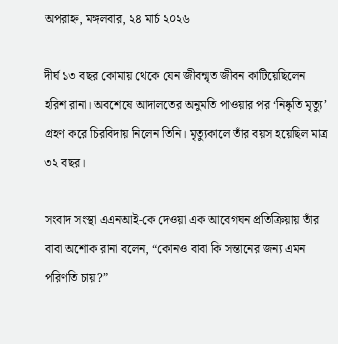অপরাহ্ন, মঙ্গলবার, ২৪ মার্চ ২০২৬

দীর্ঘ ১৩ বছর কোমায় থেকে যেন জীবন্মৃত জীবন কাটিয়েছিলেন হরিশ রানা। অবশেষে আদালতের অনুমতি পাওয়ার পর ‘নিষ্কৃতি মৃত্যু’ গ্রহণ করে চিরবিদায় নিলেন তিনি। মৃত্যুকালে তাঁর বয়স হয়েছিল মাত্র ৩২ বছর।

সংবাদ সংস্থা এএনআই-কে দেওয়া এক আবেগঘন প্রতিক্রিয়ায় তাঁর বাবা অশোক রানা বলেন, “কোনও বাবা কি সন্তানের জন্য এমন পরিণতি চায়?”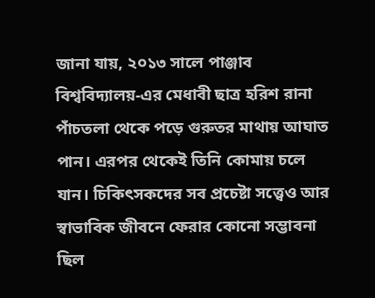জানা যায়, ২০১৩ সালে পাঞ্জাব বিশ্ববিদ্যালয়-এর মেধাবী ছাত্র হরিশ রানা পাঁচতলা থেকে পড়ে গুরুতর মাথায় আঘাত পান। এরপর থেকেই তিনি কোমায় চলে যান। চিকিৎসকদের সব প্রচেষ্টা সত্ত্বেও আর স্বাভাবিক জীবনে ফেরার কোনো সম্ভাবনা ছিল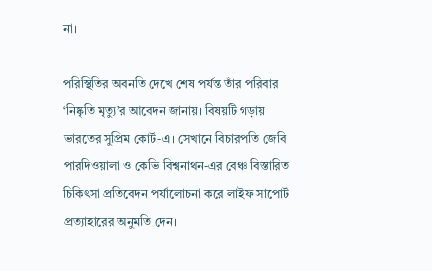না।

পরিস্থিতির অবনতি দেখে শেষ পর্যন্ত তাঁর পরিবার ‘নিষ্কৃতি মৃত্যু’র আবেদন জানায়। বিষয়টি গড়ায় ভারতের সুপ্রিম কোর্ট-এ। সেখানে বিচারপতি জেবি পারদিওয়ালা ও কেভি বিশ্বনাথন-এর বেঞ্চ বিস্তারিত চিকিৎসা প্রতিবেদন পর্যালোচনা করে লাইফ সাপোর্ট প্রত্যাহারের অনুমতি দেন।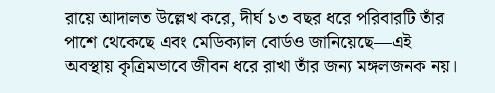রায়ে আদালত উল্লেখ করে, দীর্ঘ ১৩ বছর ধরে পরিবারটি তাঁর পাশে থেকেছে এবং মেডিক্যাল বোর্ডও জানিয়েছে—এই অবস্থায় কৃত্রিমভাবে জীবন ধরে রাখা তাঁর জন্য মঙ্গলজনক নয়।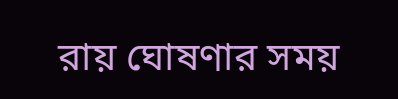রায় ঘোষণার সময়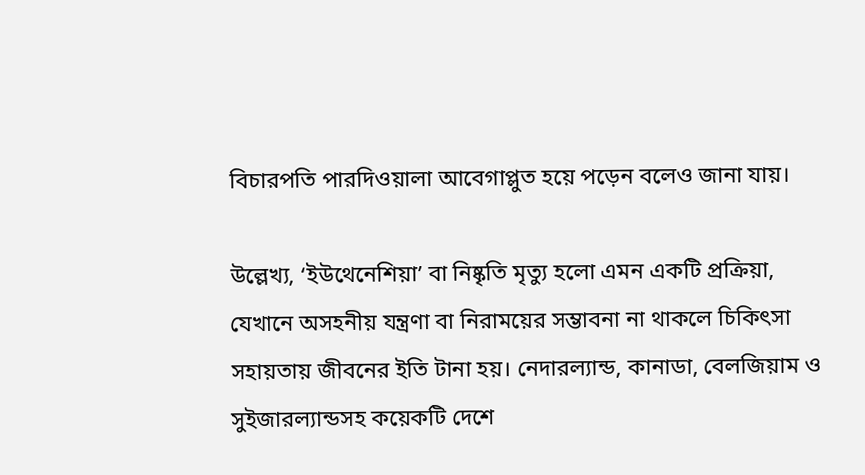বিচারপতি পারদিওয়ালা আবেগাপ্লুত হয়ে পড়েন বলেও জানা যায়।

উল্লেখ্য, ‘ইউথেনেশিয়া’ বা নিষ্কৃতি মৃত্যু হলো এমন একটি প্রক্রিয়া, যেখানে অসহনীয় যন্ত্রণা বা নিরাময়ের সম্ভাবনা না থাকলে চিকিৎসা সহায়তায় জীবনের ইতি টানা হয়। নেদারল্যান্ড, কানাডা, বেলজিয়াম ও সুইজারল্যান্ডসহ কয়েকটি দেশে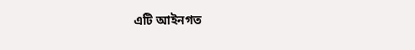এটি আইনগত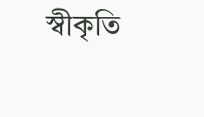স্বীকৃতি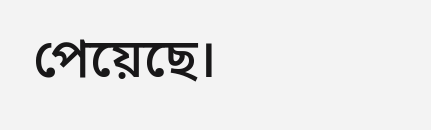পেয়েছে।